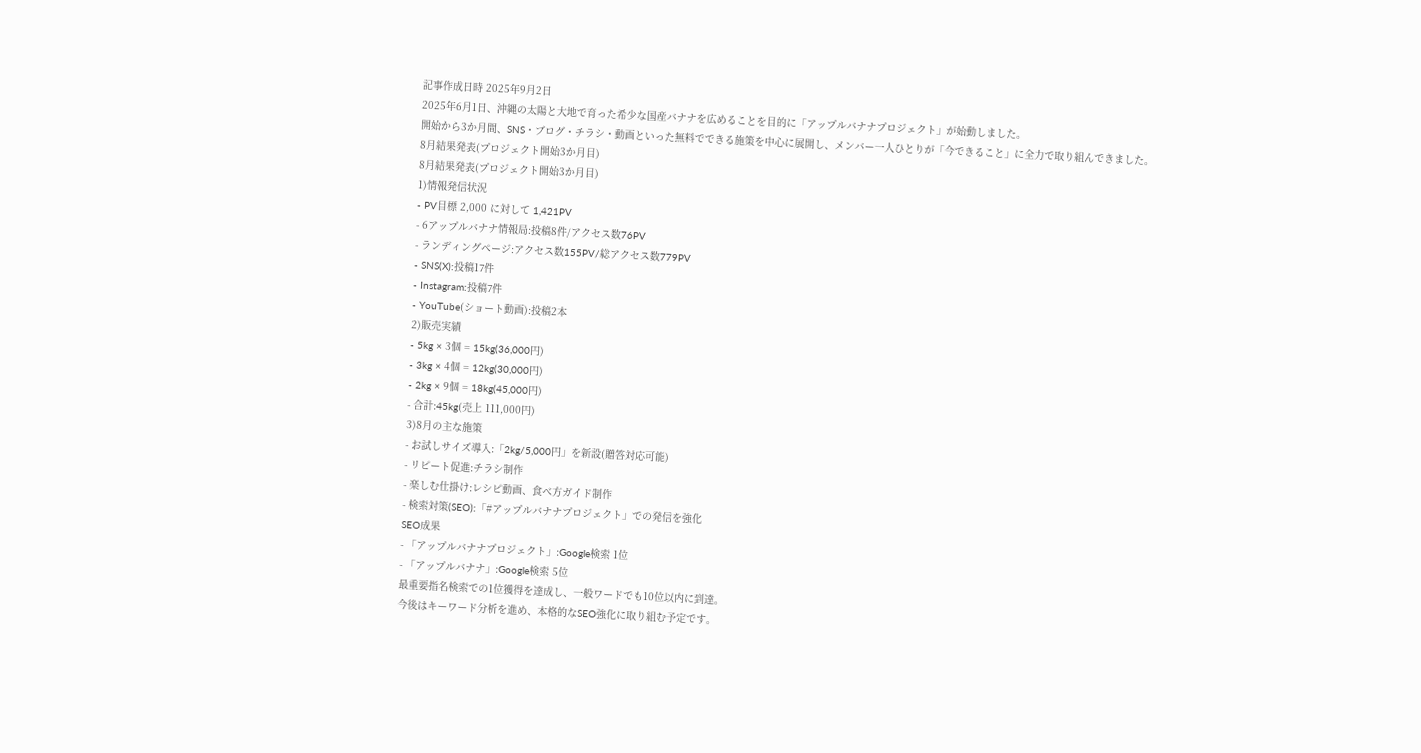記事作成日時 2025年9月2日
2025年6月1日、沖縄の太陽と大地で育った希少な国産バナナを広めることを目的に「アップルバナナプロジェクト」が始動しました。
開始から3か月間、SNS・ブログ・チラシ・動画といった無料でできる施策を中心に展開し、メンバー一人ひとりが「今できること」に全力で取り組んできました。
8月結果発表(プロジェクト開始3か月目)
8月結果発表(プロジェクト開始3か月目)
1)情報発信状況
- PV目標 2,000 に対して 1,421PV
- 6アップルバナナ情報局:投稿8件/アクセス数76PV
- ランディングページ:アクセス数155PV/総アクセス数779PV
- SNS(X):投稿17件
- Instagram:投稿7件
- YouTube(ショート動画):投稿2本
2)販売実績
- 5kg × 3個 = 15kg(36,000円)
- 3kg × 4個 = 12kg(30,000円)
- 2kg × 9個 = 18kg(45,000円)
- 合計:45kg(売上 111,000円)
3)8月の主な施策
- お試しサイズ導入:「2kg/5,000円」を新設(贈答対応可能)
- リピート促進:チラシ制作
- 楽しむ仕掛け:レシピ動画、食べ方ガイド制作
- 検索対策(SEO):「#アップルバナナプロジェクト」での発信を強化
SEO成果
- 「アップルバナナプロジェクト」:Google検索 1位
- 「アップルバナナ」:Google検索 5位
最重要指名検索での1位獲得を達成し、一般ワードでも10位以内に到達。
今後はキーワード分析を進め、本格的なSEO強化に取り組む予定です。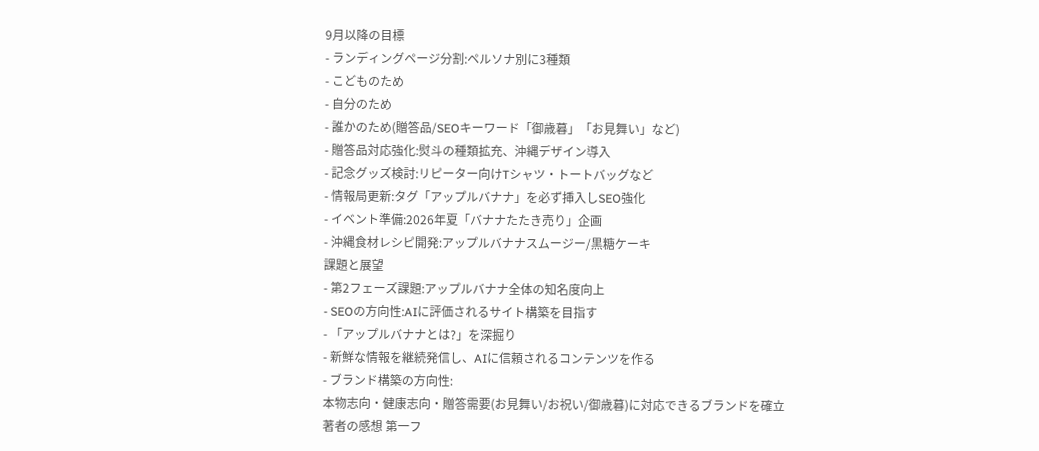9月以降の目標
- ランディングページ分割:ペルソナ別に3種類
- こどものため
- 自分のため
- 誰かのため(贈答品/SEOキーワード「御歳暮」「お見舞い」など)
- 贈答品対応強化:熨斗の種類拡充、沖縄デザイン導入
- 記念グッズ検討:リピーター向けTシャツ・トートバッグなど
- 情報局更新:タグ「アップルバナナ」を必ず挿入しSEO強化
- イベント準備:2026年夏「バナナたたき売り」企画
- 沖縄食材レシピ開発:アップルバナナスムージー/黒糖ケーキ
課題と展望
- 第2フェーズ課題:アップルバナナ全体の知名度向上
- SEOの方向性:AIに評価されるサイト構築を目指す
- 「アップルバナナとは?」を深掘り
- 新鮮な情報を継続発信し、AIに信頼されるコンテンツを作る
- ブランド構築の方向性:
本物志向・健康志向・贈答需要(お見舞い/お祝い/御歳暮)に対応できるブランドを確立
著者の感想 第一フ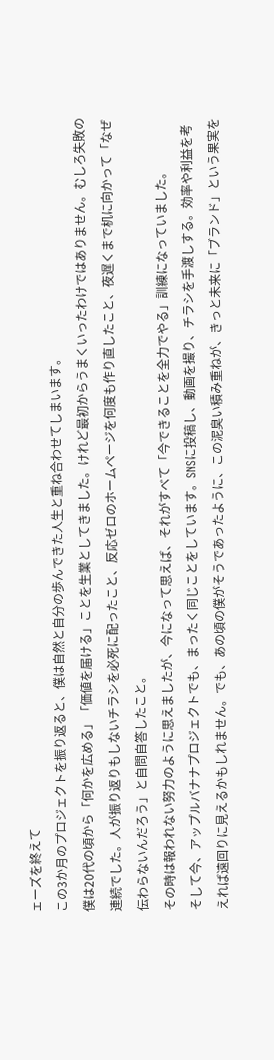ェーズを終えて
この3か月のプロジェクトを振り返ると、僕は自然と自分の歩んできた人生と重ね合わせてしまいます。
僕は20代の頃から「何かを広める」「価値を届ける」ことを生業としてきました。けれど最初からうまくいったわけではありません。むしろ失敗の連続でした。人が振り返りもしないチラシを必死に配ったこと、反応ゼロのホームページを何度も作り直したこと、夜遅くまで机に向かって「なぜ伝わらないんだろう」と自問自答したこと。
その時は報われない努力のように思えましたが、今になって思えば、それがすべて「今できることを全力でやる」訓練になっていました。
そして今、アップルバナナプロジェクトでも、まったく同じことをしています。SNSに投稿し、動画を撮り、チラシを手渡しする。効率や利益を考えれば遠回りに見えるかもしれません。でも、あの頃の僕がそうであったように、この泥臭い積み重ねが、きっと未来に「ブランド」という果実を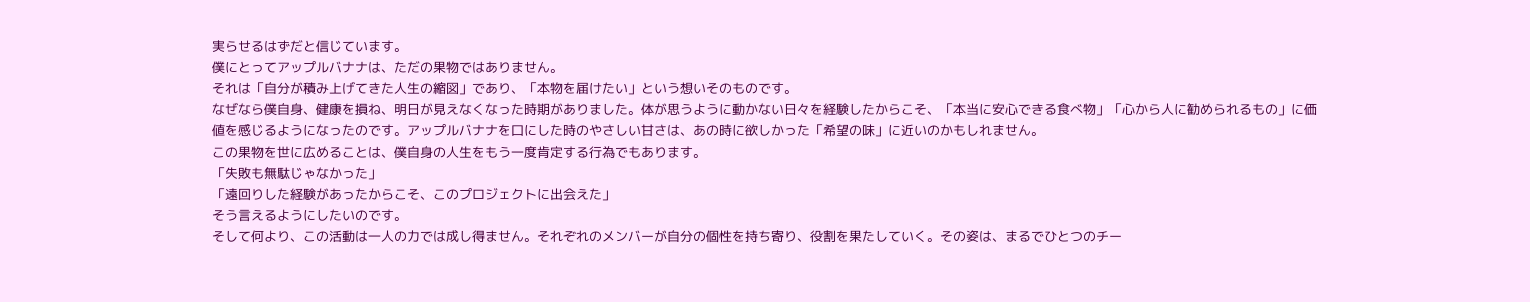実らせるはずだと信じています。
僕にとってアップルバナナは、ただの果物ではありません。
それは「自分が積み上げてきた人生の縮図」であり、「本物を届けたい」という想いそのものです。
なぜなら僕自身、健康を損ね、明日が見えなくなった時期がありました。体が思うように動かない日々を経験したからこそ、「本当に安心できる食べ物」「心から人に勧められるもの」に価値を感じるようになったのです。アップルバナナを口にした時のやさしい甘さは、あの時に欲しかった「希望の味」に近いのかもしれません。
この果物を世に広めることは、僕自身の人生をもう一度肯定する行為でもあります。
「失敗も無駄じゃなかった」
「遠回りした経験があったからこそ、このプロジェクトに出会えた」
そう言えるようにしたいのです。
そして何より、この活動は一人の力では成し得ません。それぞれのメンバーが自分の個性を持ち寄り、役割を果たしていく。その姿は、まるでひとつのチー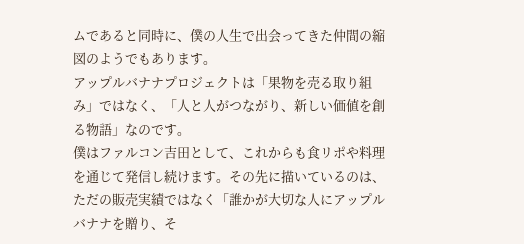ムであると同時に、僕の人生で出会ってきた仲間の縮図のようでもあります。
アップルバナナプロジェクトは「果物を売る取り組み」ではなく、「人と人がつながり、新しい価値を創る物語」なのです。
僕はファルコン吉田として、これからも食リポや料理を通じて発信し続けます。その先に描いているのは、ただの販売実績ではなく「誰かが大切な人にアップルバナナを贈り、そ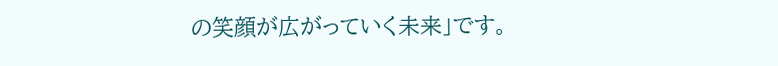の笑顔が広がっていく未来」です。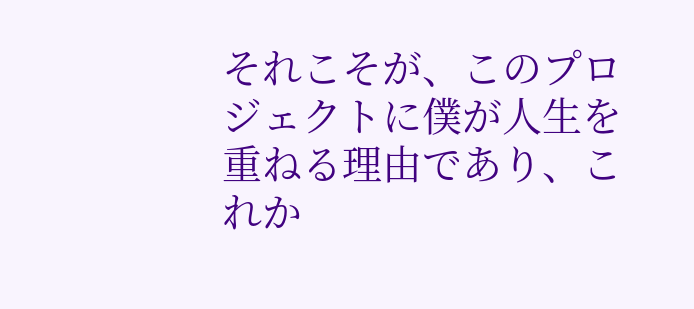それこそが、このプロジェクトに僕が人生を重ねる理由であり、これか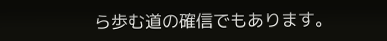ら歩む道の確信でもあります。